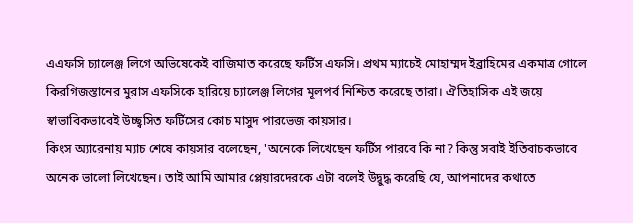এএফসি চ্যালেঞ্জ লিগে অভিষেকেই বাজিমাত করেছে ফর্টিস এফসি। প্রথম ম্যাচেই মোহাম্মদ ইব্রাহিমের একমাত্র গোলে কিরগিজস্তানের মুরাস এফসিকে হারিয়ে চ্যালেঞ্জ লিগের মূলপর্ব নিশ্চিত করেছে তারা। ঐতিহাসিক এই জয়ে স্বাভাবিকভাবেই উচ্ছ্বসিত ফর্টিসের কোচ মাসুদ পারভেজ কায়সার।
কিংস অ্যারেনায় ম্যাচ শেষে কায়সার বলেছেন, 'অনেকে লিখেছেন ফর্টিস পারবে কি না? কিন্তু সবাই ইতিবাচকভাবে অনেক ভালো লিখেছেন। তাই আমি আমার প্লেয়ারদেরকে এটা বলেই উদ্বুদ্ধ করেছি যে, আপনাদের কথাতে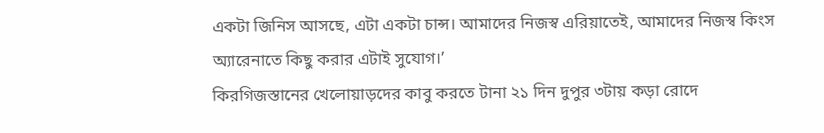একটা জিনিস আসছে, এটা একটা চান্স। আমাদের নিজস্ব এরিয়াতেই, আমাদের নিজস্ব কিংস অ্যারেনাতে কিছু করার এটাই সুযোগ।’
কিরগিজস্তানের খেলোয়াড়দের কাবু করতে টানা ২১ দিন দুপুর ৩টায় কড়া রোদে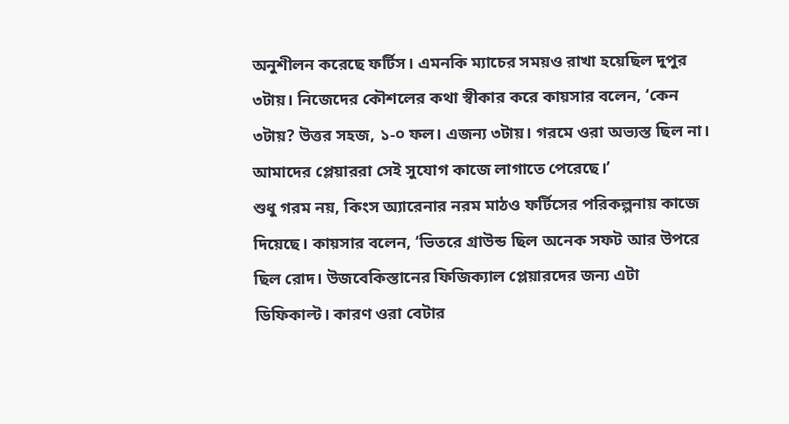অনুশীলন করেছে ফর্টিস। এমনকি ম্যাচের সময়ও রাখা হয়েছিল দুপুর ৩টায়। নিজেদের কৌশলের কথা স্বীকার করে কায়সার বলেন, ‘কেন ৩টায়? উত্তর সহজ, ১-০ ফল। এজন্য ৩টায়। গরমে ওরা অভ্যস্ত ছিল না। আমাদের প্লেয়াররা সেই সুযোগ কাজে লাগাতে পেরেছে।’
শুধু গরম নয়, কিংস অ্যারেনার নরম মাঠও ফর্টিসের পরিকল্পনায় কাজে দিয়েছে। কায়সার বলেন, ‘ভিতরে গ্রাউন্ড ছিল অনেক সফট আর উপরে ছিল রোদ। উজবেকিস্তানের ফিজিক্যাল প্লেয়ারদের জন্য এটা ডিফিকাল্ট। কারণ ওরা বেটার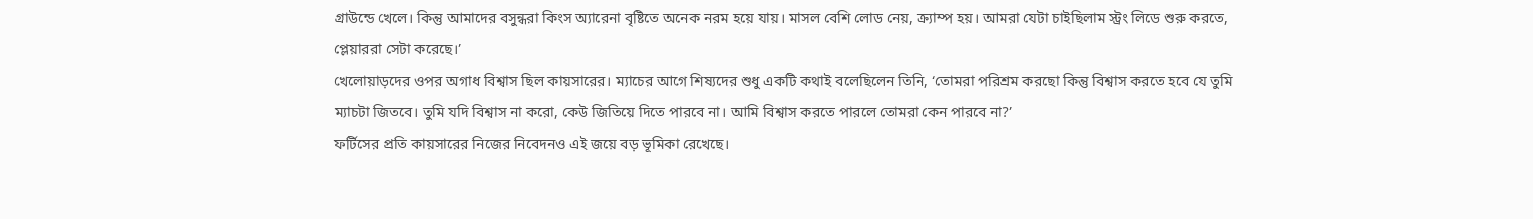গ্রাউন্ডে খেলে। কিন্তু আমাদের বসুন্ধরা কিংস অ্যারেনা বৃষ্টিতে অনেক নরম হয়ে যায়। মাসল বেশি লোড নেয়, ক্র্যাম্প হয়। আমরা যেটা চাইছিলাম স্ট্রং লিডে শুরু করতে, প্লেয়াররা সেটা করেছে।’
খেলোয়াড়দের ওপর অগাধ বিশ্বাস ছিল কায়সারের। ম্যাচের আগে শিষ্যদের শুধু একটি কথাই বলেছিলেন তিনি, ‘তোমরা পরিশ্রম করছো কিন্তু বিশ্বাস করতে হবে যে তুমি ম্যাচটা জিতবে। তুমি যদি বিশ্বাস না করো, কেউ জিতিয়ে দিতে পারবে না। আমি বিশ্বাস করতে পারলে তোমরা কেন পারবে না?’
ফর্টিসের প্রতি কায়সারের নিজের নিবেদনও এই জয়ে বড় ভূমিকা রেখেছে।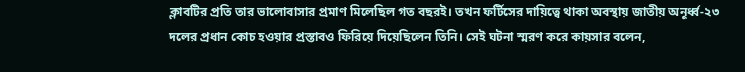ক্লাবটির প্রতি তার ভালোবাসার প্রমাণ মিলেছিল গত বছরই। তখন ফর্টিসের দায়িত্বে থাকা অবস্থায় জাতীয় অনূর্ধ্ব-২৩ দলের প্রধান কোচ হওয়ার প্রস্তাবও ফিরিয়ে দিয়েছিলেন তিনি। সেই ঘটনা স্মরণ করে কায়সার বলেন,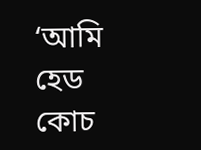‘আমি হেড কোচ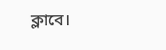ক্লাবে।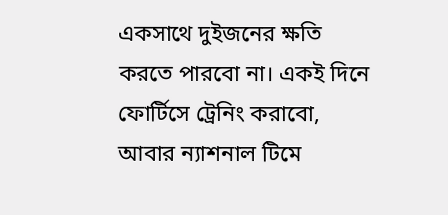একসাথে দুইজনের ক্ষতি করতে পারবো না। একই দিনে ফোর্টিসে ট্রেনিং করাবো, আবার ন্যাশনাল টিমে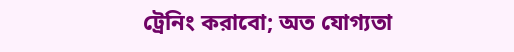ট্রেনিং করাবো; অত যোগ্যতা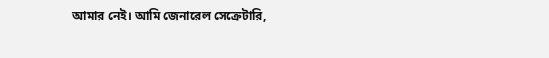আমার নেই। আমি জেনারেল সেক্রেটারি,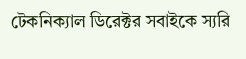টেকনিক্যাল ডিরেক্টর সবাইকে স্যরি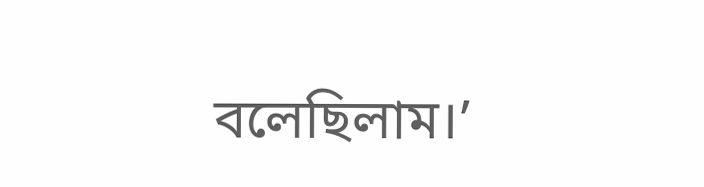বলেছিলাম।’